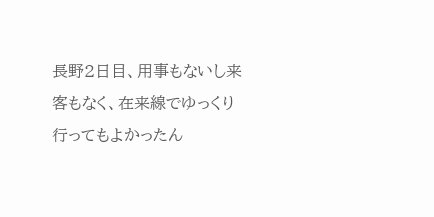長野2日目、用事もないし来客もなく、在来線でゆっくり行ってもよかったん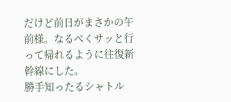だけど前日がまさかの午前様。なるべくサッと行って帰れるように往復新幹線にした。
勝手知ったるシャトル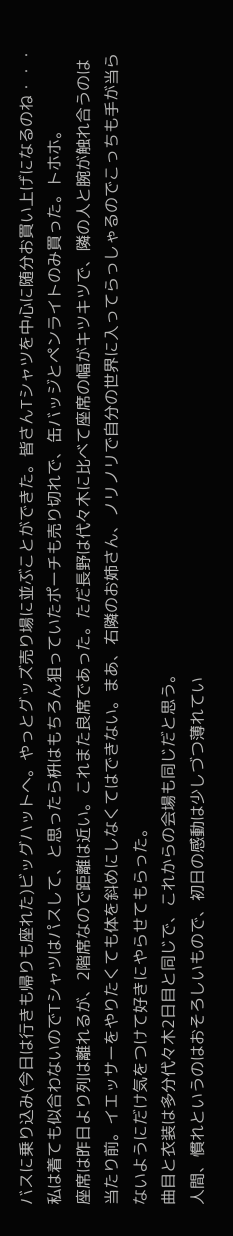バスに乗り込み(今日は行きも帰りも座れた)ビッグハットへ。やっとグッズ売り場に並ぶことができた。皆さんTシャツを中心に随分お買い上げになるのね・・・私は着ても似合わないのでTシャツはパスして、と思ったら枡はもちろん狙っていたポーチも売り切れで、缶バッジとペンライトのみ買った。トホホ。
座席は昨日より列は離れるが、2階席なので距離は近い。これまた良席であった。ただ長野は代々木に比べて座席の幅がキツキツで、隣の人と腕が触れ合うのは当たり前。イエッサーをやりたくても体を斜めにしなくてはできない。まあ、右隣のお姉さん、ノリノリで自分の世界に入ってらっしゃるのでこっちも手が当らないようにだけ気をつけて好きにやらせてもらった。
曲目と衣装は多分代々木2日目と同じで、これからの会場も同じだと思う。
人間、慣れというのはおそろしいもので、初日の感動は少しづつ薄れてい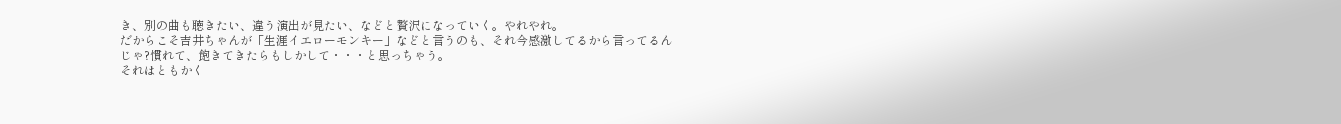き、別の曲も聴きたい、違う演出が見たい、などと贅沢になっていく。やれやれ。
だからこそ吉井ちゃんが「生涯イエローモンキー」などと言うのも、それ今感激してるから言ってるんじゃ?慣れて、飽きてきたらもしかして・・・と思っちゃう。
それはともかく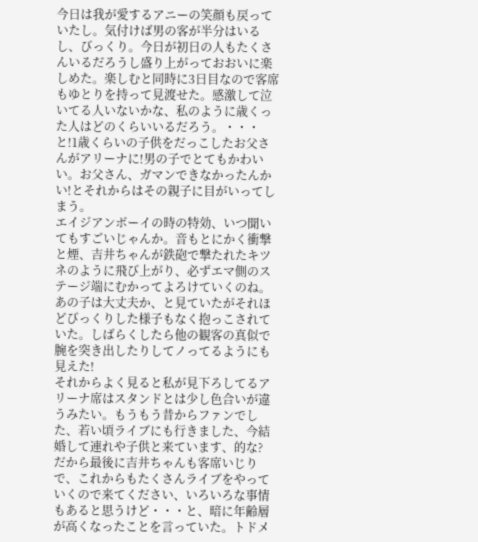今日は我が愛するアニーの笑顔も戻っていたし。気付けば男の客が半分はいるし、びっくり。今日が初日の人もたくさんいるだろうし盛り上がっておおいに楽しめた。楽しむと同時に3日目なので客席もゆとりを持って見渡せた。感激して泣いてる人いないかな、私のように歳くった人はどのくらいいるだろう。・・・
と!1歳くらいの子供をだっこしたお父さんがアリーナに!男の子でとてもかわいい。お父さん、ガマンできなかったんかい!とそれからはその親子に目がいってしまう。
エイジアンボーイの時の特効、いつ聞いてもすごいじゃんか。音もとにかく衝撃と煙、吉井ちゃんが鉄砲で撃たれたキツネのように飛び上がり、必ずエマ側のステージ端にむかってよろけていくのね。
あの子は大丈夫か、と見ていたがそれほどびっくりした様子もなく抱っこされていた。しばらくしたら他の観客の真似で腕を突き出したりしてノってるようにも見えた!
それからよく見ると私が見下ろしてるアリーナ席はスタンドとは少し色合いが違うみたい。もうもう昔からファンでした、若い頃ライブにも行きました、今結婚して連れや子供と来ています、的な?
だから最後に吉井ちゃんも客席いじりで、これからもたくさんライブをやっていくので来てください、いろいろな事情もあると思うけど・・・と、暗に年齢層が高くなったことを言っていた。トドメ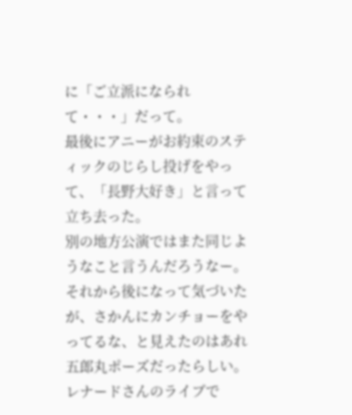に「ご立派になられて・・・」だって。
最後にアニーがお約束のスティックのじらし投げをやって、「長野大好き」と言って立ち去った。
別の地方公演ではまた同じようなこと言うんだろうなー。
それから後になって気づいたが、さかんにカンチョーをやってるな、と見えたのはあれ五郎丸ポーズだったらしい。レナードさんのライブで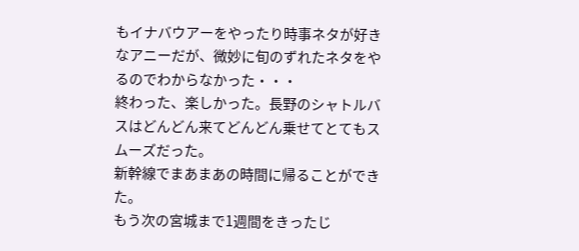もイナバウアーをやったり時事ネタが好きなアニーだが、微妙に旬のずれたネタをやるのでわからなかった・・・
終わった、楽しかった。長野のシャトルバスはどんどん来てどんどん乗せてとてもスムーズだった。
新幹線でまあまあの時間に帰ることができた。
もう次の宮城まで1週間をきったじ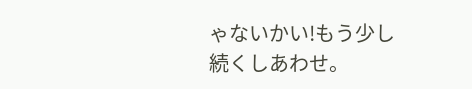ゃないかい!もう少し続くしあわせ。